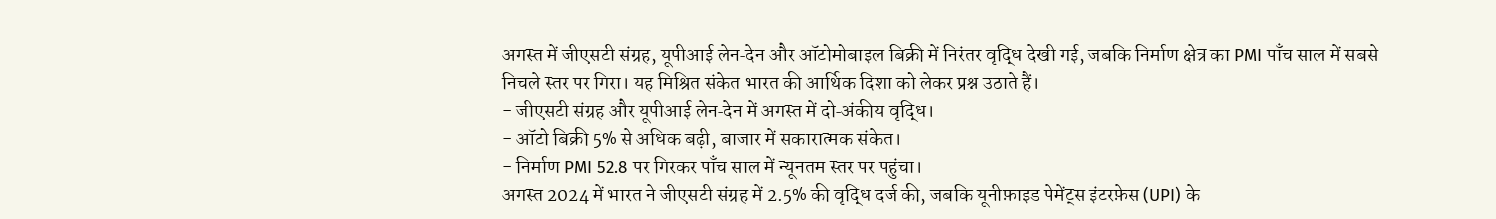अगस्त में जीएसटी संग्रह, यूपीआई लेन‑देन और ऑटोमोबाइल बिक्री में निरंतर वृद्धि देखी गई, जबकि निर्माण क्षेत्र का PMI पाँच साल में सबसे निचले स्तर पर गिरा। यह मिश्रित संकेत भारत की आर्थिक दिशा को लेकर प्रश्न उठाते हैं।
- जीएसटी संग्रह और यूपीआई लेन‑देन में अगस्त में दो‑अंकीय वृद्धि।
- ऑटो बिक्री 5% से अधिक बढ़ी, बाजार में सकारात्मक संकेत।
- निर्माण PMI 52.8 पर गिरकर पाँच साल में न्यूनतम स्तर पर पहुंचा।
अगस्त 2024 में भारत ने जीएसटी संग्रह में 2.5% की वृद्धि दर्ज की, जबकि यूनीफ़ाइड पेमेंट्स इंटरफ़ेस (UPI) के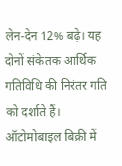लेन‑देन 12% बढ़े। यह दोनों संकेतक आर्थिक गतिविधि की निरंतर गति को दर्शाते हैं।
ऑटोमोबाइल बिक्री में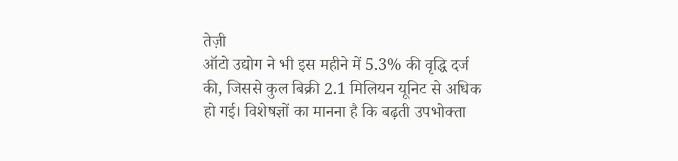तेज़ी
ऑटो उद्योग ने भी इस महीने में 5.3% की वृद्धि दर्ज की, जिससे कुल बिक्री 2.1 मिलियन यूनिट से अधिक हो गई। विशेषज्ञों का मानना है कि बढ़ती उपभोक्ता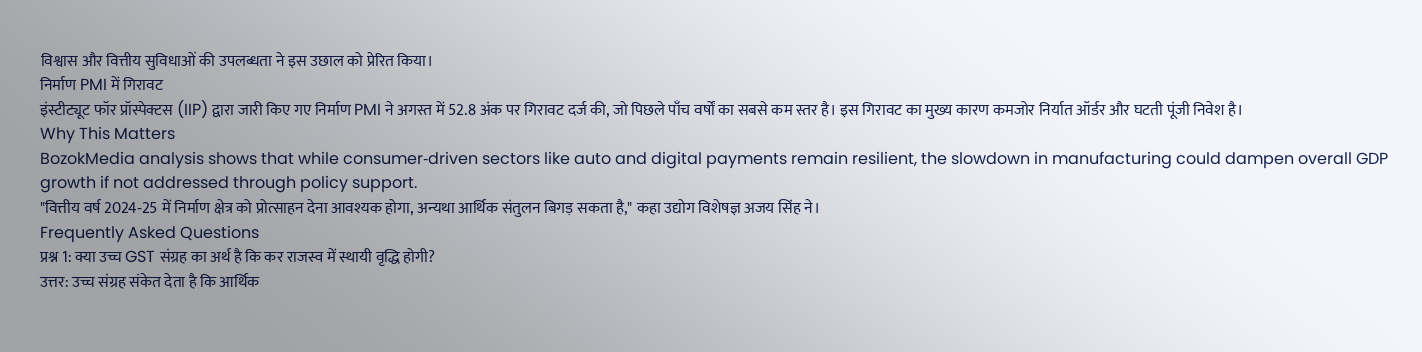विश्वास और वित्तीय सुविधाओं की उपलब्धता ने इस उछाल को प्रेरित किया।
निर्माण PMI में गिरावट
इंस्टीट्यूट फॉर प्रॉस्पेक्टस (IIP) द्वारा जारी किए गए निर्माण PMI ने अगस्त में 52.8 अंक पर गिरावट दर्ज की, जो पिछले पाँच वर्षों का सबसे कम स्तर है। इस गिरावट का मुख्य कारण कमजोर निर्यात ऑर्डर और घटती पूंजी निवेश है।
Why This Matters
BozokMedia analysis shows that while consumer‑driven sectors like auto and digital payments remain resilient, the slowdown in manufacturing could dampen overall GDP growth if not addressed through policy support.
"वित्तीय वर्ष 2024‑25 में निर्माण क्षेत्र को प्रोत्साहन देना आवश्यक होगा, अन्यथा आर्थिक संतुलन बिगड़ सकता है," कहा उद्योग विशेषज्ञ अजय सिंह ने।
Frequently Asked Questions
प्रश्न 1: क्या उच्च GST संग्रह का अर्थ है कि कर राजस्व में स्थायी वृद्धि होगी?
उत्तर: उच्च संग्रह संकेत देता है कि आर्थिक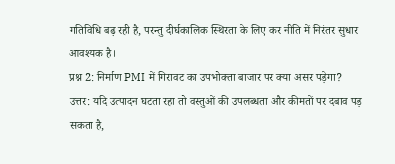गतिविधि बढ़ रही है, परन्तु दीर्घकालिक स्थिरता के लिए कर नीति में निरंतर सुधार आवश्यक है।
प्रश्न 2: निर्माण PMI में गिरावट का उपभोक्ता बाजार पर क्या असर पड़ेगा?
उत्तर: यदि उत्पादन घटता रहा तो वस्तुओं की उपलब्धता और कीमतों पर दबाव पड़ सकता है,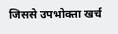जिससे उपभोक्ता खर्च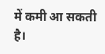में कमी आ सकती है।